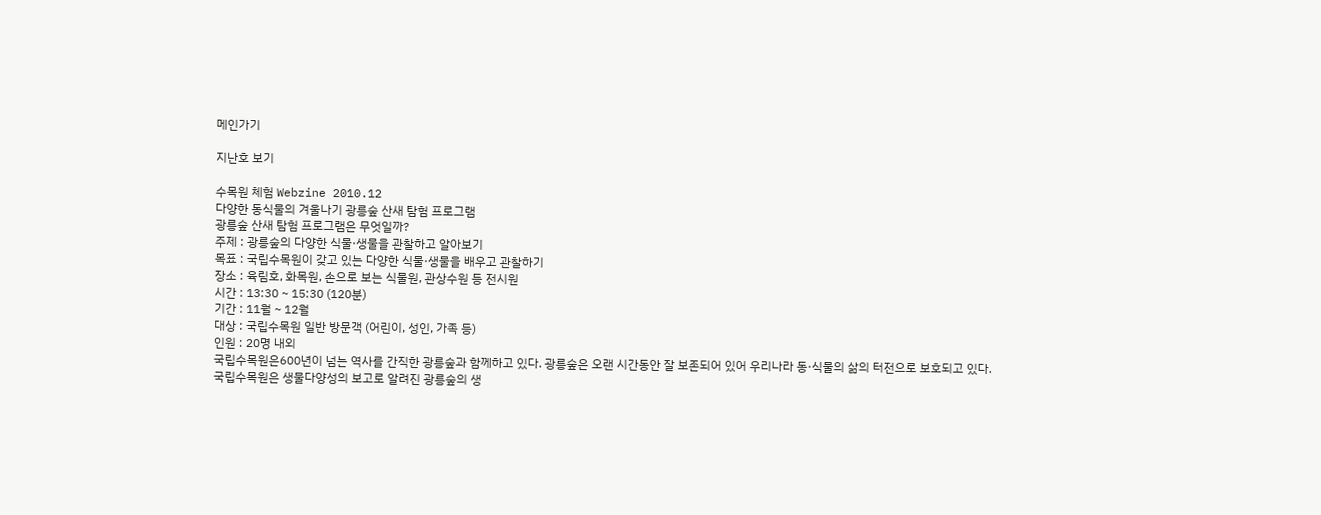메인가기

지난호 보기

수목원 체험 Webzine 2010.12
다양한 동식물의 겨울나기 광릉숲 산새 탐험 프로그램
광릉숲 산새 탐험 프로그램은 무엇일까?
주제 : 광릉숲의 다양한 식물·생물을 관찰하고 알아보기
목표 : 국립수목원이 갖고 있는 다양한 식물·생물을 배우고 관찰하기
장소 : 육림호, 화목원, 손으로 보는 식물원, 관상수원 등 전시원
시간 : 13:30 ~ 15:30 (120분)
기간 : 11월 ~ 12월
대상 : 국립수목원 일반 방문객 (어린이, 성인, 가족 등)
인원 : 20명 내외
국립수목원은600년이 넘는 역사를 간직한 광릉숲과 함께하고 있다. 광릉숲은 오랜 시간동안 잘 보존되어 있어 우리나라 동·식물의 삶의 터전으로 보호되고 있다.
국립수목원은 생물다양성의 보고로 알려진 광릉숲의 생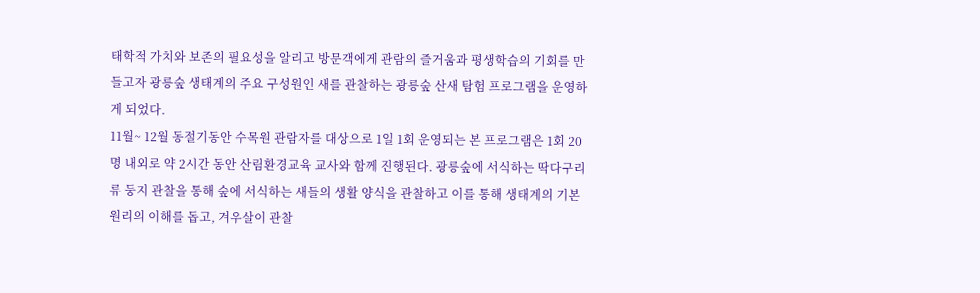태학적 가치와 보존의 필요성을 알리고 방문객에게 관람의 즐거움과 평생학습의 기회를 만들고자 광릉숲 생태계의 주요 구성원인 새를 관찰하는 광릉숲 산새 탐험 프로그램을 운영하게 되었다.
11월~ 12월 동절기동안 수목원 관람자를 대상으로 1일 1회 운영되는 본 프로그램은 1회 20명 내외로 약 2시간 동안 산림환경교육 교사와 함께 진행된다. 광릉숲에 서식하는 딱다구리류 둥지 관찰을 통해 숲에 서식하는 새들의 생활 양식을 관찰하고 이를 통해 생태계의 기본 원리의 이해를 돕고, 겨우살이 관찰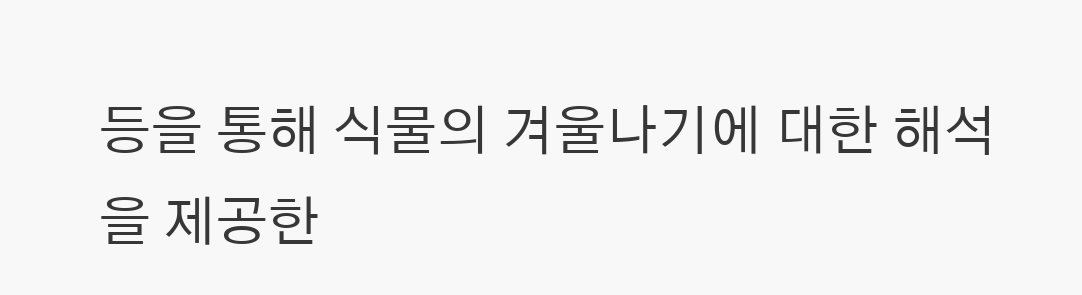등을 통해 식물의 겨울나기에 대한 해석을 제공한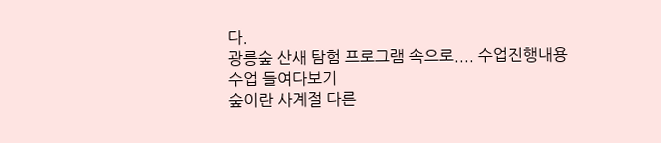다.
광릉숲 산새 탐험 프로그램 속으로.... 수업진행내용
수업 들여다보기
숲이란 사계절 다른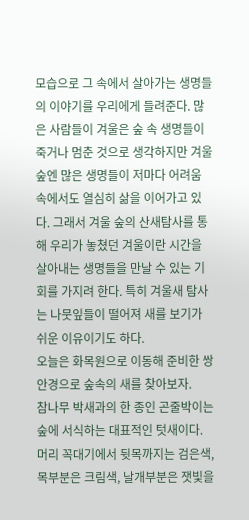모습으로 그 속에서 살아가는 생명들의 이야기를 우리에게 들려준다. 많은 사람들이 겨울은 숲 속 생명들이 죽거나 멈춘 것으로 생각하지만 겨울 숲엔 많은 생명들이 저마다 어려움 속에서도 열심히 삶을 이어가고 있다. 그래서 겨울 숲의 산새탐사를 통해 우리가 놓쳤던 겨울이란 시간을 살아내는 생명들을 만날 수 있는 기회를 가지려 한다. 특히 겨울새 탐사는 나뭇잎들이 떨어져 새를 보기가 쉬운 이유이기도 하다.
오늘은 화목원으로 이동해 준비한 쌍안경으로 숲속의 새를 찾아보자.
참나무 박새과의 한 종인 곤줄박이는 숲에 서식하는 대표적인 텃새이다. 머리 꼭대기에서 뒷목까지는 검은색, 목부분은 크림색, 날개부분은 잿빛을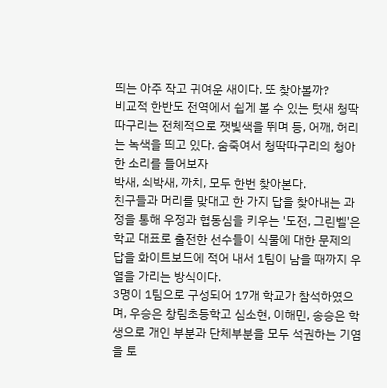띄는 아주 작고 귀여운 새이다. 또 찾아볼까?
비교적 한반도 전역에서 쉽게 볼 수 있는 텃새 청딱따구리는 전체적으로 잿빛색을 뛰며 등, 어깨, 허리는 녹색을 띄고 있다. 숨죽여서 청딱따구리의 청아한 소리를 들어보자
박새, 쇠박새, 까치, 모두 한번 찾아본다.
친구들과 머리를 맞대고 한 가지 답을 찾아내는 과정을 통해 우정과 협동심을 키우는 '도전, 그린벨'은 학교 대표로 출전한 선수들이 식물에 대한 문제의 답을 화이트보드에 적어 내서 1팀이 남을 때까지 우열을 가리는 방식이다.
3명이 1팀으로 구성되어 17개 학교가 참석하였으며, 우승은 창림초등학고 심소현, 이해민, 송승은 학생으로 개인 부분과 단체부분을 모두 석권하는 기염을 토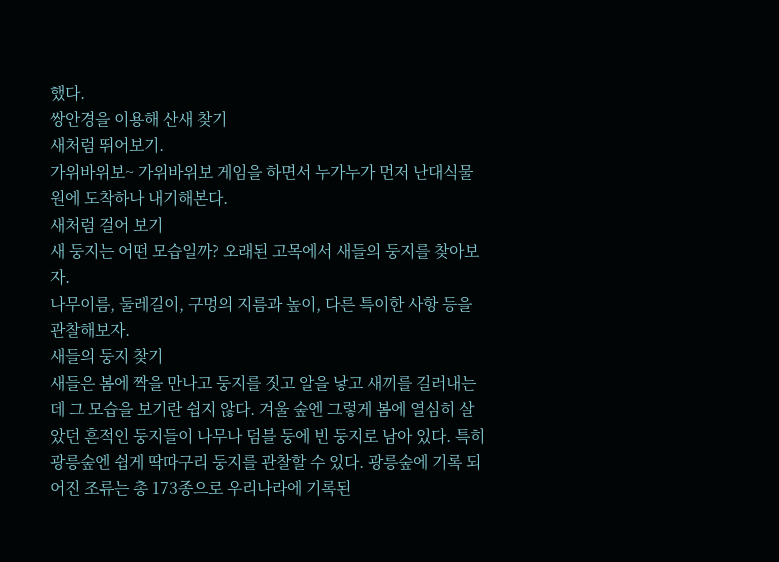했다.
쌍안경을 이용해 산새 찾기
새처럼 뛰어보기.
가위바위보~ 가위바위보 게임을 하면서 누가누가 먼저 난대식물원에 도착하나 내기해본다.
새처럼 걸어 보기
새 둥지는 어떤 모습일까? 오래된 고목에서 새들의 둥지를 찾아보자.
나무이름, 둘레길이, 구멍의 지름과 높이, 다른 특이한 사항 등을 관찰해보자.
새들의 둥지 찾기
새들은 봄에 짝을 만나고 둥지를 짓고 알을 낳고 새끼를 길러내는데 그 모습을 보기란 쉽지 않다. 겨울 숲엔 그렇게 봄에 열심히 살았던 흔적인 둥지들이 나무나 덤블 둥에 빈 둥지로 남아 있다. 특히 광릉숲엔 쉽게 딱따구리 둥지를 관찰할 수 있다. 광릉숲에 기록 되어진 조류는 총 173종으로 우리나라에 기록된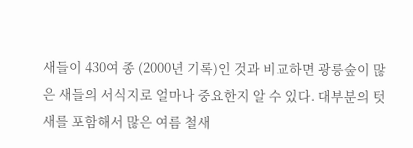새들이 430여 종 (2000년 기록)인 것과 비교하면 광릉숲이 많은 새들의 서식지로 얼마나 중요한지 알 수 있다. 대부분의 텃새를 포함해서 많은 여름 철새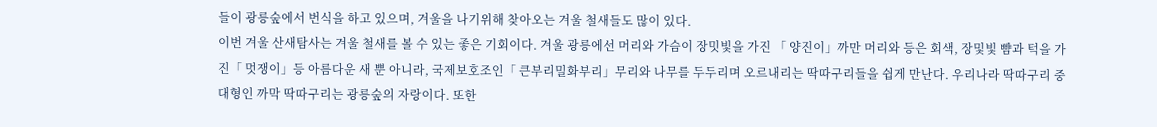들이 광릉숲에서 번식을 하고 있으며, 겨울을 나기위해 찾아오는 겨울 철새들도 많이 있다.
이번 겨울 산새탐사는 겨울 철새를 볼 수 있는 좋은 기회이다. 겨울 광릉에선 머리와 가슴이 장밋빛을 가진 「 양진이」까만 머리와 등은 회색, 장및빛 뺨과 턱을 가진「 멋쟁이」등 아름다운 새 뿐 아니라, 국제보호조인「 큰부리밀화부리」무리와 나무를 두두리며 오르내리는 딱따구리들을 쉽게 만난다. 우리나라 딱따구리 중 대형인 까막 딱따구리는 광릉숲의 자랑이다. 또한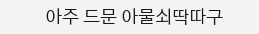아주 드문 아물쇠딱따구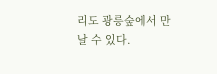리도 광릉숲에서 만날 수 있다.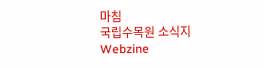마침
국립수목원 소식지 Webzine